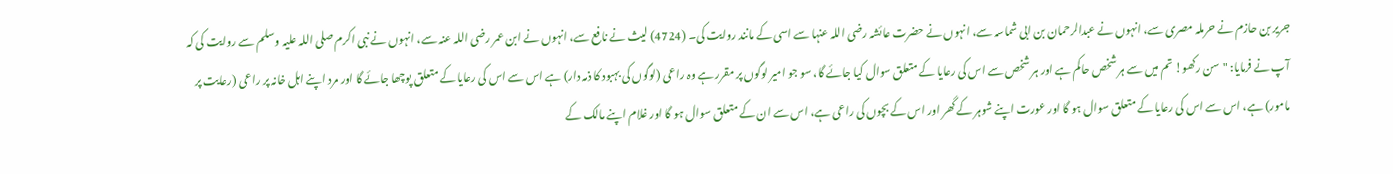جریر بن حازم نے حرملہ مصری سے، انہوں نے عبدالرحمان بن ابی شماسہ سے، انہوں نے حضرت عائشہ رضی اللہ عنہا سے اسی کے مانند روایت کی۔ (4724) لیث نے نافع سے، انہوں نے ابن عمر رضی اللہ عنہ سے، انہوں نے نبی اکرم صلی اللہ علیہ وسلم سے روایت کی کہ آپ نے فرمایا: "سن رکھو! تم میں سے ہر شخص حاکم ہے اور ہر شخص سے اس کی رعایا کے متعلق سوال کیا جائے گا، سو جو امیر لوگوں پر مقرر ہے وہ راعی (لوگوں کی بہبود کا ذمہ دار) ہے اس سے اس کی رعایا کے متعلق پوچھا جائے گا اور مرد اپنے اہل خانہ پر راعی (رعایت پر مامور) ہے، اس سے اس کی رعایا کے متعلق سوال ہو گا اور عورت اپنے شوہر کے گھر اور اس کے بچوں کی راعی ہے، اس سے ان کے متعلق سوال ہو گا اور غلام اپنے مالک کے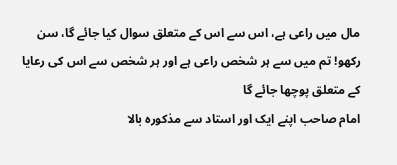مال میں راعی ہے، اس سے اس کے متعلق سوال کیا جائے گا، سن رکھو! تم میں سے ہر شخص راعی ہے اور ہر شخص سے اس کی رعایا کے متعلق پوچھا جائے گا
امام صاحب اپنے ایک اور استاد سے مذکورہ بالا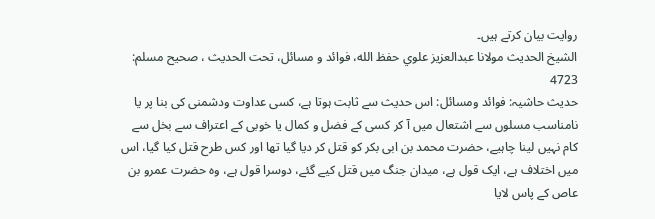روایت بیان کرتے ہیں۔
الشيخ الحديث مولانا عبدالعزيز علوي حفظ الله، فوائد و مسائل، تحت الحديث ، صحيح مسلم: 4723
حدیث حاشیہ: فوائد ومسائل: اس حدیث سے ثابت ہوتا ہے، کسی عداوت ودشمنی کی بنا پر یا نامناسب مسلوں سے اشتعال میں آ کر کسی کے فضل و کمال یا خوبی کے اعتراف سے بخل سے کام نہیں لینا چاہیے، حضرت محمد بن ابی بکر کو قتل کر دیا گیا تھا اور کس طرح قتل کیا گیا، اس میں اختلاف ہے، ایک قول ہے، میدان جنگ میں قتل کیے گئے، دوسرا قول ہے، وہ حضرت عمرو بن عاص کے پاس لایا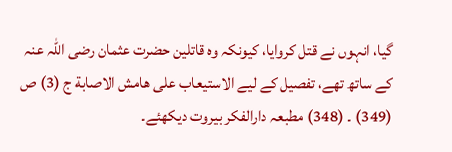گیا، انہوں نے قتل کروایا، کیونکہ وہ قاتلین حضرت عثمان رضی اللہ عنہ کے ساتھ تھے، تفصیل کے لیے الاستيعاب علی هامش الاصابة ج (3) ص (349) ۔ (348) مطبعہ دارالفکر بیروت دیکھئے۔